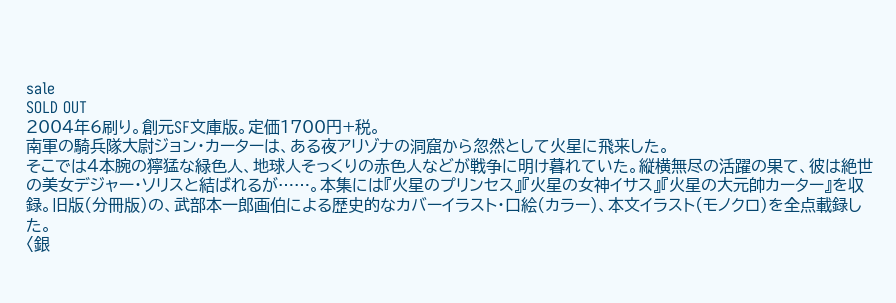sale
SOLD OUT
2004年6刷り。創元SF文庫版。定価1700円+税。
南軍の騎兵隊大尉ジョン・カーターは、ある夜アリゾナの洞窟から忽然として火星に飛来した。
そこでは4本腕の獰猛な緑色人、地球人そっくりの赤色人などが戦争に明け暮れていた。縦横無尽の活躍の果て、彼は絶世の美女デジャー・ソリスと結ばれるが……。本集には『火星のプリンセス』『火星の女神イサス』『火星の大元帥カーター』を収録。旧版(分冊版)の、武部本一郎画伯による歴史的なカバーイラスト・口絵(カラー)、本文イラスト(モノクロ)を全点載録した。
〈銀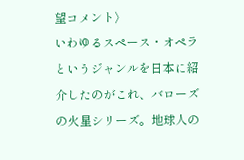望コメント〉
いわゆるスペース・オペラというジャンルを日本に紹介したのがこれ、バローズの火星シリーズ。地球人の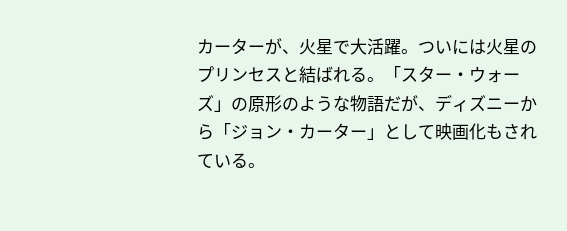カーターが、火星で大活躍。ついには火星のプリンセスと結ばれる。「スター・ウォーズ」の原形のような物語だが、ディズニーから「ジョン・カーター」として映画化もされている。